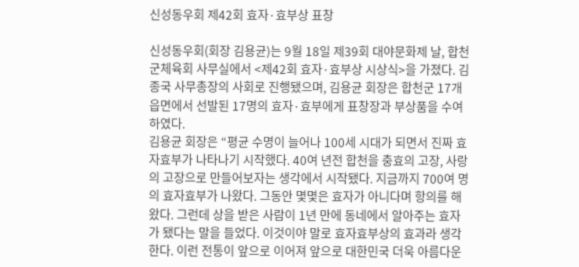신성동우회 제42회 효자·효부상 표창

신성동우회(회장 김용균)는 9월 18일 제39회 대야문화제 날, 합천군체육회 사무실에서 <제42회 효자·효부상 시상식>을 가졌다. 김종국 사무총장의 사회로 진행됐으며, 김용균 회장은 합천군 17개읍면에서 선발된 17명의 효자·효부에게 표창장과 부상품을 수여하였다.
김용균 회장은 “평균 수명이 늘어나 100세 시대가 되면서 진짜 효자효부가 나타나기 시작했다. 40여 년전 합천을 충효의 고장, 사랑의 고장으로 만들어보자는 생각에서 시작됐다. 지금까지 700여 명의 효자효부가 나왔다. 그동안 몇몇은 효자가 아니다며 항의를 해왔다. 그런데 상을 받은 사람이 1년 만에 동네에서 알아주는 효자가 됐다는 말을 들었다. 이것이야 말로 효자효부상의 효과라 생각한다. 이런 전통이 앞으로 이어져 앞으로 대한민국 더욱 아름다운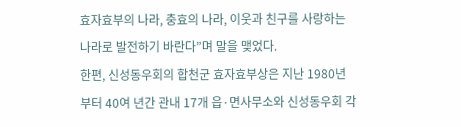효자효부의 나라, 충효의 나라, 이웃과 친구를 사랑하는 나라로 발전하기 바란다”며 말을 맺었다.
한편, 신성동우회의 합천군 효자효부상은 지난 1980년부터 40여 년간 관내 17개 읍·면사무소와 신성동우회 각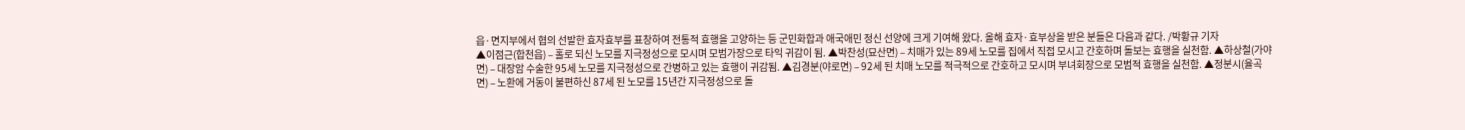읍·면지부에서 협의 선발한 효자효부를 표창하여 전통적 효행을 고양하는 등 군민화합과 애국애민 정신 선양에 크게 기여해 왔다. 올해 효자·효부상을 받은 분들은 다음과 같다. /박황규 기자
▲이점근(합천읍) – 홀로 되신 노모를 지극정성으로 모시며 모범가장으로 타익 귀감이 됨. ▲박찬성(묘산면) – 치매가 있는 89세 노모를 집에서 직접 모시고 간호하며 돌보는 효행을 실천함. ▲하상철(가야면) – 대장암 수술한 95세 노모를 지극정성으로 간병하고 있는 효행이 귀감됨. ▲김경분(야로면) – 92세 된 치매 노모를 적극적으로 간호하고 모시며 부녀회장으로 모범적 효행을 실천함. ▲정분시(율곡면) – 노환에 거동이 불편하신 87세 된 노모를 15년간 지극정성으로 돌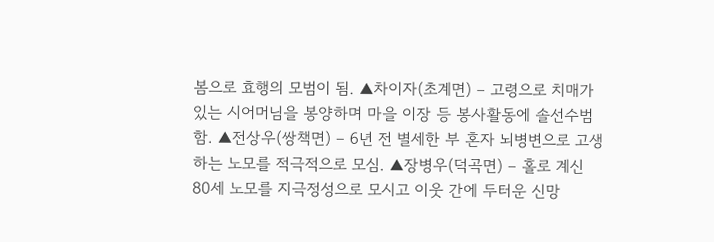봄으로 효행의 모범이 됨. ▲차이자(초계면) – 고령으로 치매가 있는 시어머님을 봉양하며 마을 이장 등 봉사활동에 솔선수범함. ▲전상우(쌍책면) – 6년 전 별세한 부 혼자 뇌병변으로 고생하는 노모를 적극적으로 모심. ▲장병우(덕곡면) – 홀로 계신 80세 노모를 지극정성으로 모시고 이웃 간에 두터운 신망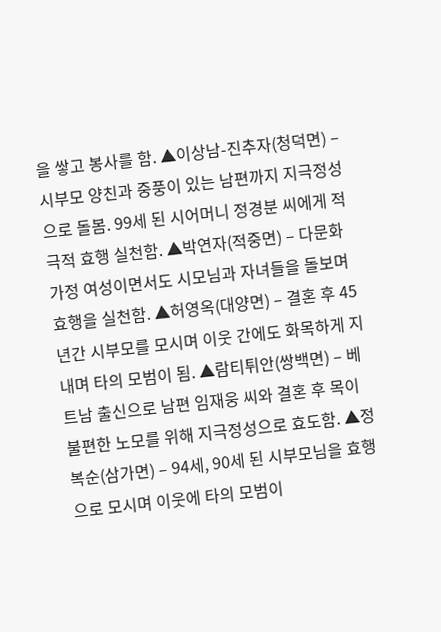을 쌓고 봉사를 함. ▲이상남-진추자(청덕면) – 시부모 양친과 중풍이 있는 남편까지 지극정성으로 돌봄. 99세 된 시어머니 정경분 씨에게 적극적 효행 실천함. ▲박연자(적중면) – 다문화 가정 여성이면서도 시모님과 자녀들을 돌보며 효행을 실천함. ▲허영옥(대양면) – 결혼 후 45년간 시부모를 모시며 이웃 간에도 화목하게 지내며 타의 모범이 됨. ▲람티튀안(쌍백면) – 베트남 출신으로 남편 임재웅 씨와 결혼 후 목이 불편한 노모를 위해 지극정성으로 효도함. ▲정복순(삼가면) – 94세, 90세 된 시부모님을 효행으로 모시며 이웃에 타의 모범이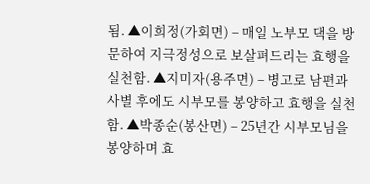됨. ▲이희정(가회면) – 매일 노부모 댁을 방문하여 지극정성으로 보살펴드리는 효행을 실천함. ▲지미자(용주면) – 병고로 남편과 사별 후에도 시부모를 봉양하고 효행을 실천함. ▲박종순(봉산면) – 25년간 시부모님을 봉양하며 효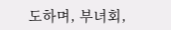도하며, 부녀회,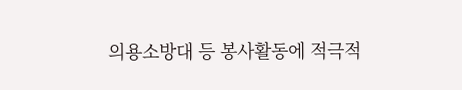의용소방대 등 봉사활동에 적극적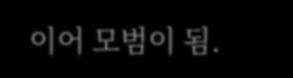이어 모범이 됨.